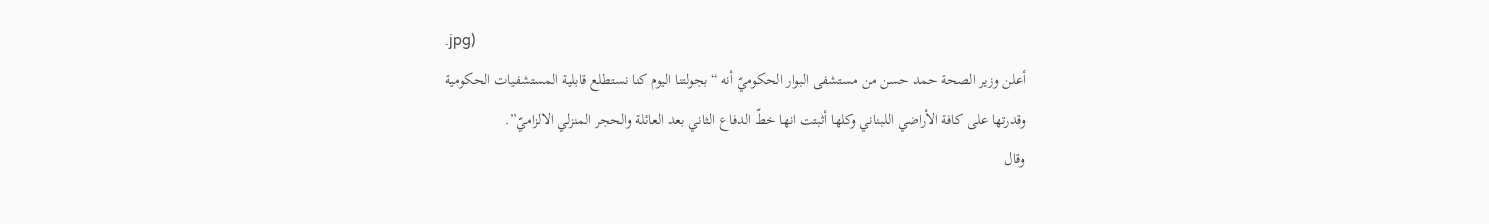.jpg)
أعلن وزير الصحة حمد حسن من مستشفى البوار الحكوميّ أنه “بجولتنا اليوم كنا نستطلع قابلية المستشفيات الحكومية وقدرتها على كافة الأراضي اللبناني وكلها أثبتت انها خطّ الدفاع الثاني بعد العائلة والحجر المنزلي الالزاميّ”.
وقال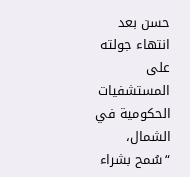حسن بعد انتهاء جولته على المستشفيات الحكومية في الشمال، “سُمح بشراء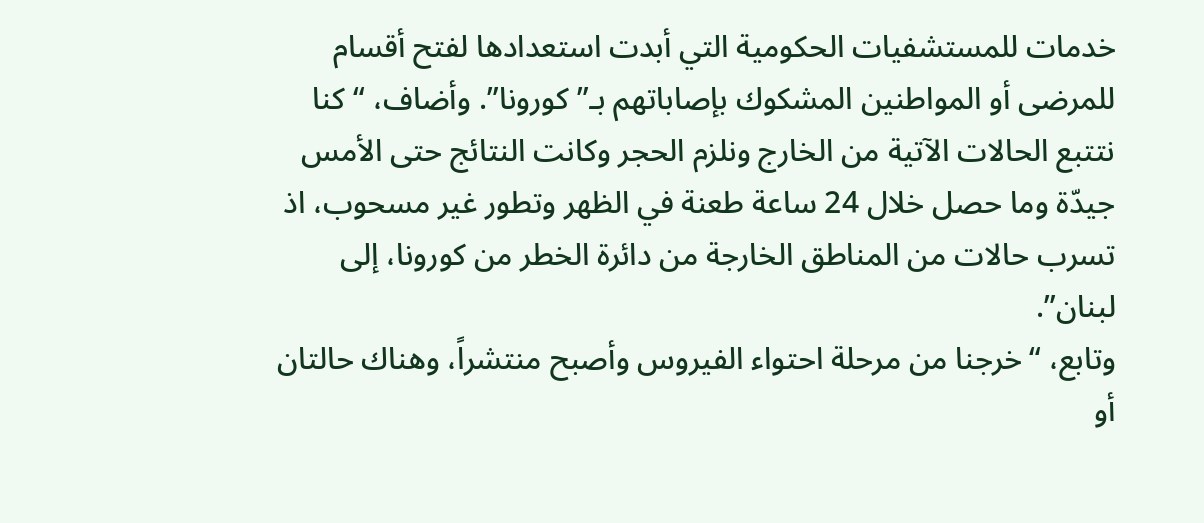خدمات للمستشفيات الحكومية التي أبدت استعدادها لفتح أقسام للمرضى أو المواطنين المشكوك بإصاباتهم بـ”كورونا”. وأضاف، “كنا نتتبع الحالات الآتية من الخارج ونلزم الحجر وكانت النتائج حتى الأمس جيدّة وما حصل خلال 24 ساعة طعنة في الظهر وتطور غير مسحوب، اذ تسرب حالات من المناطق الخارجة من دائرة الخطر من كورونا، إلى لبنان”.
وتابع، “خرجنا من مرحلة احتواء الفيروس وأصبح منتشراً، وهناك حالتان أو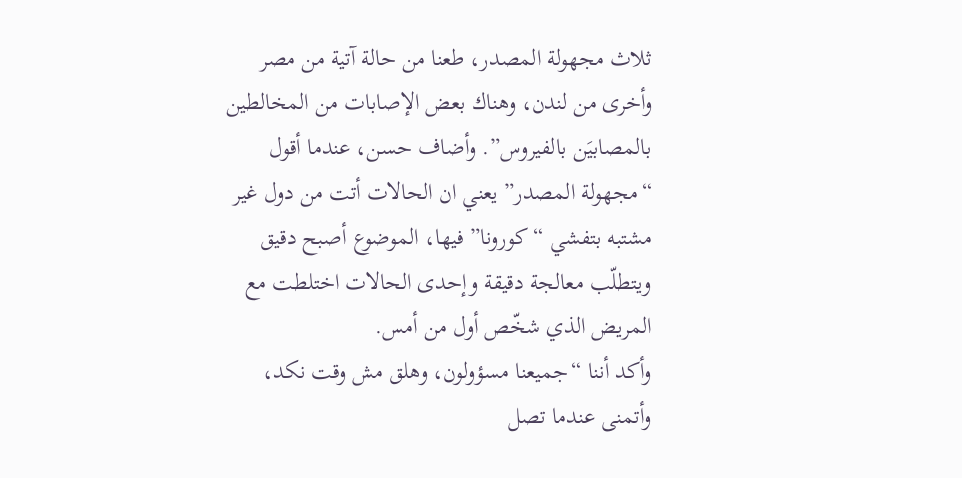ثلاث مجهولة المصدر، طعنا من حالة آتية من مصر وأخرى من لندن، وهناك بعض الإصابات من المخالطين بالمصابيَن بالفيروس”. وأضاف حسن، عندما أقول “مجهولة المصدر” يعني ان الحالات أتت من دول غير مشتبه بتفشي “كورونا” فيها، الموضوع أصبح دقيق ويتطلّب معالجة دقيقة وإحدى الحالات اختلطت مع المريض الذي شخّص أول من أمس.
وأكد أننا “جميعنا مسؤولون، وهلق مش وقت نكد، وأتمنى عندما تصل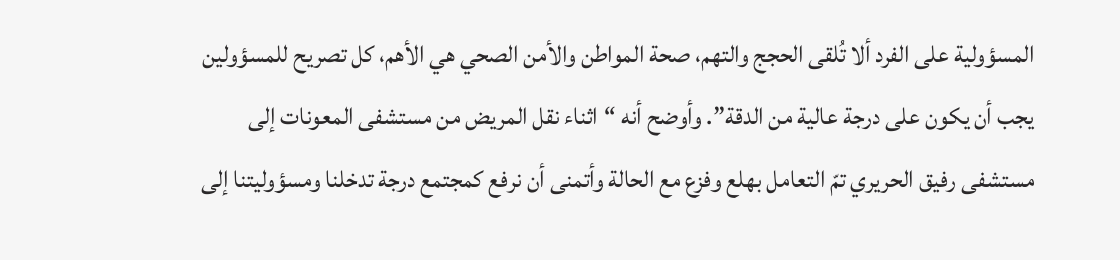المسؤولية على الفرد ألا تُلقى الحجج والتهم، صحة المواطن والأمن الصحي هي الأهم، كل تصريح للمسؤولين يجب أن يكون على درجة عالية من الدقة”. وأوضح أنه “اثناء نقل المريض من مستشفى المعونات إلى مستشفى رفيق الحريري تمّ التعامل بهلع وفزع مع الحالة وأتمنى أن نرفع كمجتمع درجة تدخلنا ومسؤوليتنا إلى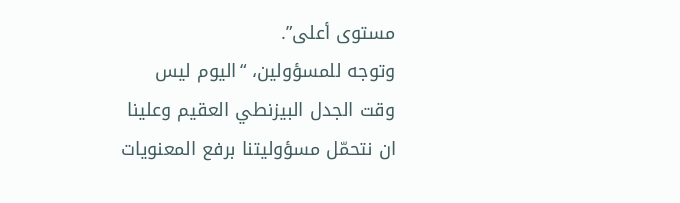مستوى أعلى”.
وتوجه للمسؤولين، “اليوم ليس وقت الجدل البيزنطي العقيم وعلينا ان نتحمّل مسؤوليتنا برفع المعنويات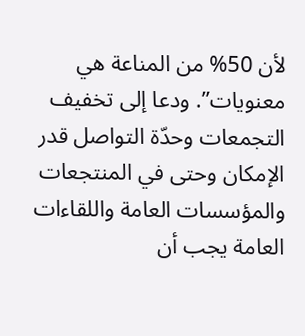لأن 50% من المناعة هي معنويات”. ودعا إلى تخفيف التجمعات وحدّة التواصل قدر الإمكان وحتى في المنتجعات والمؤسسات العامة واللقاءات العامة يجب أن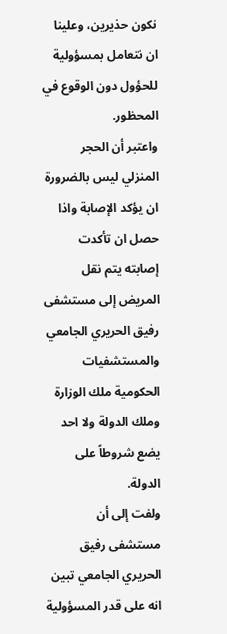نكون حذيرين، وعلينا ان نتعامل بمسؤولية للحؤول دون الوقوع في المحظور.
واعتبر أن الحجر المنزلي ليس بالضرورة ان يؤكد الإصابة واذا حصل ان تأكدت إصابته يتم نقل المريض إلى مستشفى رفيق الحريري الجامعي والمستشفيات الحكومية ملك الوزارة وملك الدولة ولا احد يضع شروطاً على الدولة.
ولفت إلى أن مستشفى رفيق الحريري الجامعي تبين انه على قدر المسؤولية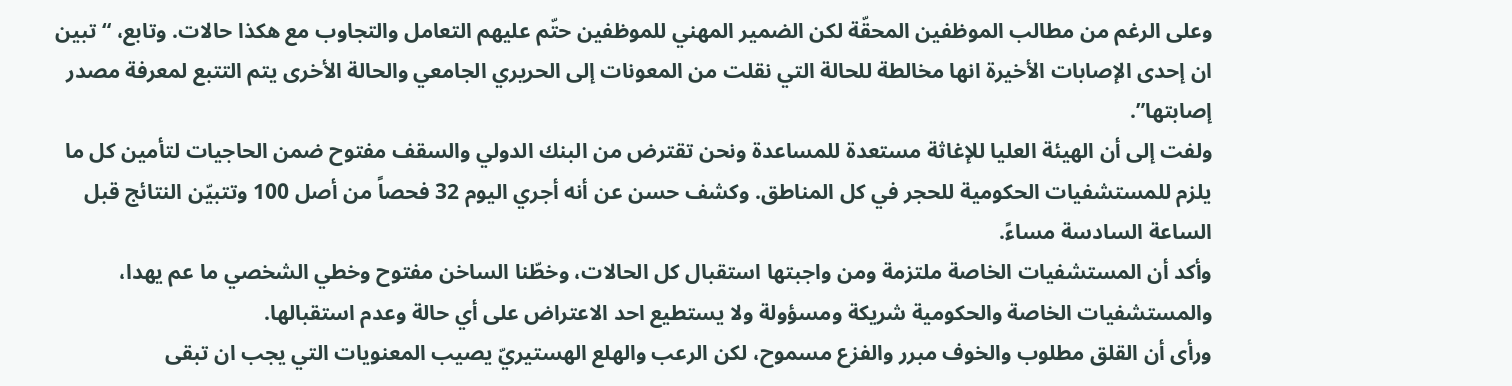وعلى الرغم من مطالب الموظفين المحقّة لكن الضمير المهني للموظفين حتّم عليهم التعامل والتجاوب مع هكذا حالات. وتابع، “تبين ان إحدى الإصابات الأخيرة انها مخالطة للحالة التي نقلت من المعونات إلى الحريري الجامعي والحالة الأخرى يتم التتبع لمعرفة مصدر إصابتها”.
ولفت إلى أن الهيئة العليا للإغاثة مستعدة للمساعدة ونحن تقترض من البنك الدولي والسقف مفتوح ضمن الحاجيات لتأمين كل ما يلزم للمستشفيات الحكومية للحجر في كل المناطق. وكشف حسن عن أنه أجري اليوم 32 فحصاً من أصل 100 وتتبيّن النتائج قبل الساعة السادسة مساءً.
وأكد أن المستشفيات الخاصة ملتزمة ومن واجبتها استقبال كل الحالات، وخطّنا الساخن مفتوح وخطي الشخصي ما عم يهدا، والمستشفيات الخاصة والحكومية شريكة ومسؤولة ولا يستطيع احد الاعتراض على أي حالة وعدم استقبالها.
ورأى أن القلق مطلوب والخوف مبرر والفزع مسموح، لكن الرعب والهلع الهستيريّ يصيب المعنويات التي يجب ان تبقى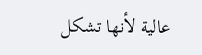عالية لأنها تشكل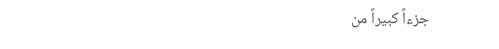جزءاً كبيراً من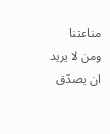مناعتنا ومن لا يريد ان يصدّق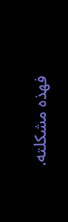فهذه مشكلته.